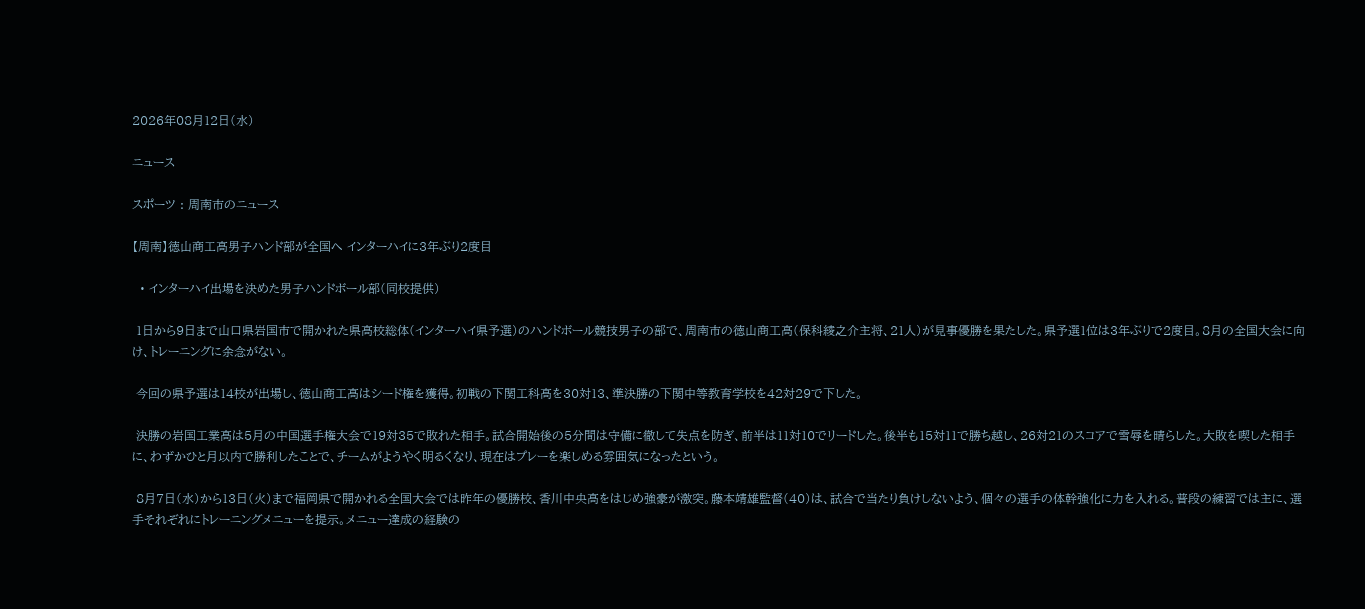2026年08月12日(水)

ニュース

スポーツ : 周南市のニュース

【周南】徳山商工高男子ハンド部が全国へ インターハイに3年ぶり2度目

  • インターハイ出場を決めた男子ハンドボール部(同校提供)

 1日から9日まで山口県岩国市で開かれた県高校総体(インターハイ県予選)のハンドボール競技男子の部で、周南市の徳山商工高(保科綾之介主将、21人)が見事優勝を果たした。県予選1位は3年ぶりで2度目。8月の全国大会に向け、トレーニングに余念がない。

 今回の県予選は14校が出場し、徳山商工高はシード権を獲得。初戦の下関工科高を30対13、準決勝の下関中等教育学校を42対29で下した。

 決勝の岩国工業高は5月の中国選手権大会で19対35で敗れた相手。試合開始後の5分間は守備に徹して失点を防ぎ、前半は11対10でリードした。後半も15対11で勝ち越し、26対21のスコアで雪辱を晴らした。大敗を喫した相手に、わずかひと月以内で勝利したことで、チームがようやく明るくなり、現在はプレーを楽しめる雰囲気になったという。

 8月7日(水)から13日(火)まで福岡県で開かれる全国大会では昨年の優勝校、香川中央高をはじめ強豪が激突。藤本靖雄監督(40)は、試合で当たり負けしないよう、個々の選手の体幹強化に力を入れる。普段の練習では主に、選手それぞれにトレーニングメニューを提示。メニュー達成の経験の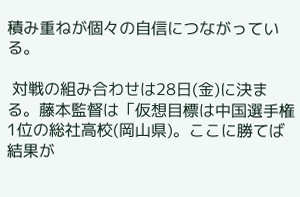積み重ねが個々の自信につながっている。

 対戦の組み合わせは28日(金)に決まる。藤本監督は「仮想目標は中国選手権1位の総社高校(岡山県)。ここに勝てば結果が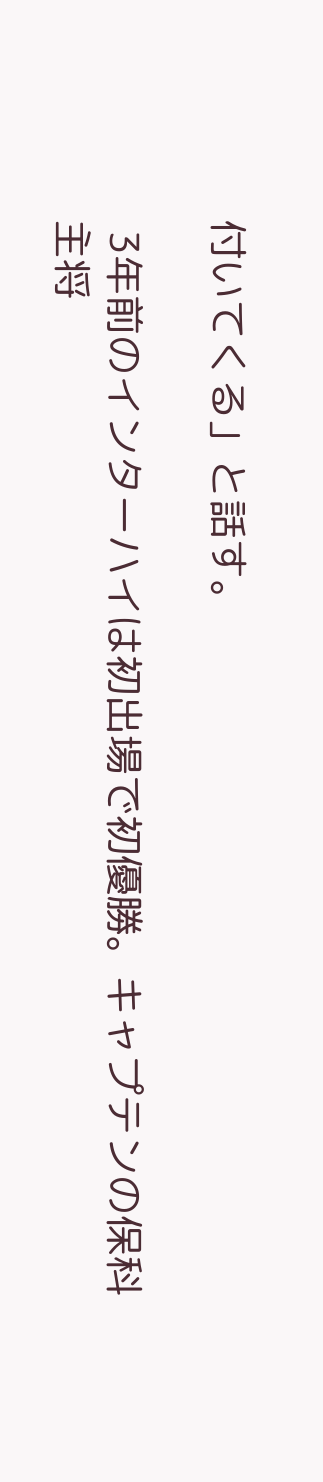付いてくる」と話す。

 3年前のインターハイは初出場で初優勝。キャプテンの保科主将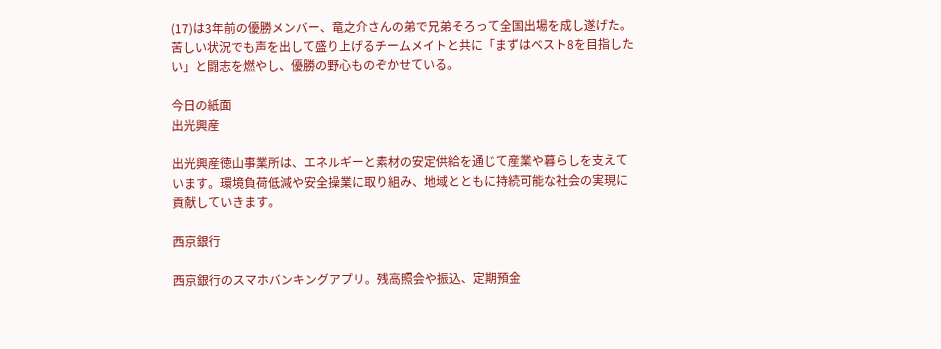(17)は3年前の優勝メンバー、竜之介さんの弟で兄弟そろって全国出場を成し遂げた。苦しい状況でも声を出して盛り上げるチームメイトと共に「まずはベスト8を目指したい」と闘志を燃やし、優勝の野心ものぞかせている。

今日の紙面
出光興産

出光興産徳山事業所は、エネルギーと素材の安定供給を通じて産業や暮らしを支えています。環境負荷低減や安全操業に取り組み、地域とともに持続可能な社会の実現に貢献していきます。

西京銀行

西京銀行のスマホバンキングアプリ。残高照会や振込、定期預金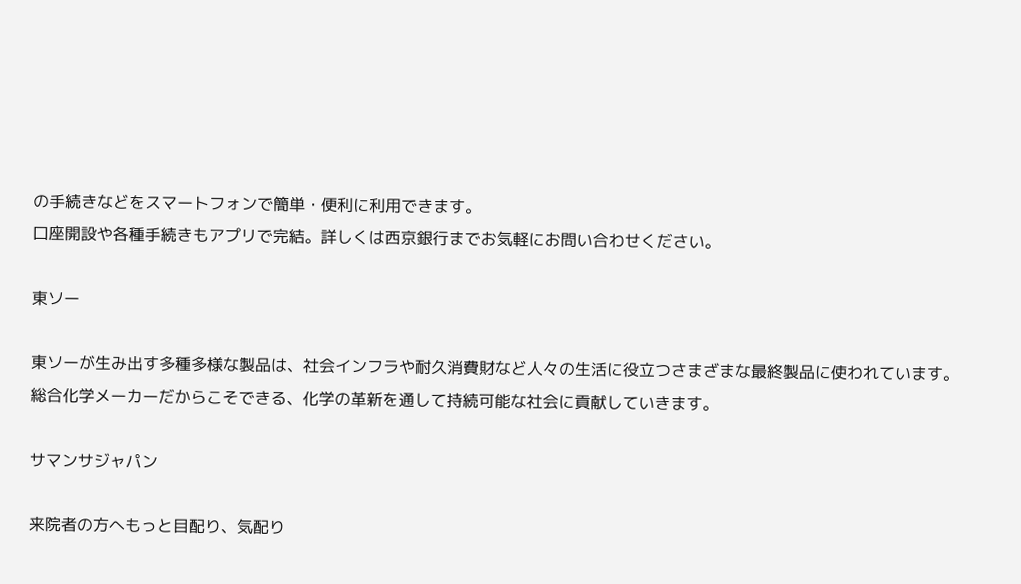の手続きなどをスマートフォンで簡単・便利に利用できます。
口座開設や各種手続きもアプリで完結。詳しくは西京銀行までお気軽にお問い合わせください。

東ソー

東ソーが生み出す多種多様な製品は、社会インフラや耐久消費財など人々の生活に役立つさまざまな最終製品に使われています。総合化学メーカーだからこそできる、化学の革新を通して持続可能な社会に貢献していきます。

サマンサジャパン

来院者の方へもっと目配り、気配り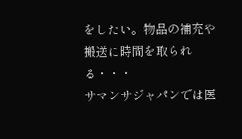をしたい。物品の補充や搬送に時間を取られる・・・
サマンサジャパンでは医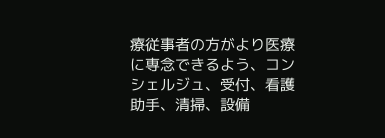療従事者の方がより医療に専念できるよう、コンシェルジュ、受付、看護助手、清掃、設備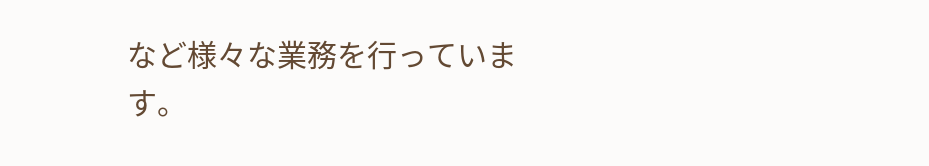など様々な業務を行っています。